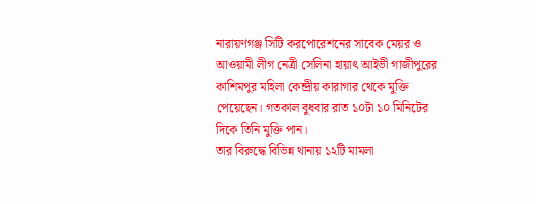নারায়ণগঞ্জ সিটি করপোরেশনের সাবেক মেয়র ও আওয়ামী লীগ নেত্রী সেলিনা হায়াৎ আইভী গাজীপুরের কাশিমপুর মহিলা কেন্দ্রীয় কারাগার থেকে মুক্তি পেয়েছেন। গতকাল বুধবার রাত ১০টা ১০ মিনিটের দিকে তিনি মুক্তি পান।
তার বিরুদ্ধে বিভিন্ন থানায় ১২টি মামলা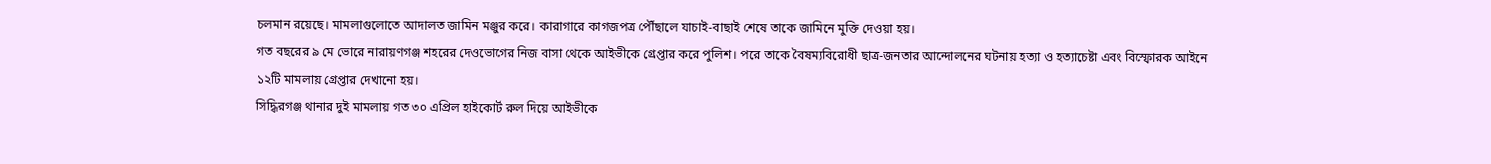চলমান রয়েছে। মামলাগুলোতে আদালত জামিন মঞ্জুর করে। কারাগারে কাগজপত্র পৌঁছালে যাচাই-বাছাই শেষে তাকে জামিনে মুক্তি দেওয়া হয়।
গত বছরের ৯ মে ভোরে নারায়ণগঞ্জ শহরের দেওভোগের নিজ বাসা থেকে আইভীকে গ্রেপ্তার করে পুলিশ। পরে তাকে বৈষম্যবিরোধী ছাত্র-জনতার আন্দোলনের ঘটনায় হত্যা ও হত্যাচেষ্টা এবং বিস্ফোরক আইনে ১২টি মামলায় গ্রেপ্তার দেখানো হয়।
সিদ্ধিরগঞ্জ থানার দুই মামলায় গত ৩০ এপ্রিল হাইকোর্ট রুল দিয়ে আইভীকে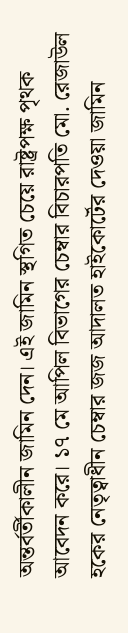অন্তর্বর্তীকালীন জামিন দেন। এই জামিন স্থগিত চেয়ে রাষ্ট্রপক্ষ পৃথক আবেদন করে। ১৭ মে আপিল বিভাগের চেম্বার বিচারপতি মো. রেজাউল হকের নেতৃত্বাধীন চেম্বার জজ আদালত হাইকোর্টের দেওয়া জামিন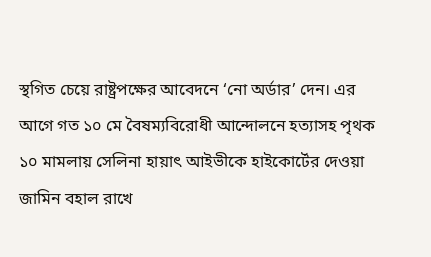স্থগিত চেয়ে রাষ্ট্রপক্ষের আবেদনে ‘নো অর্ডার’ দেন। এর আগে গত ১০ মে বৈষম্যবিরোধী আন্দোলনে হত্যাসহ পৃথক ১০ মামলায় সেলিনা হায়াৎ আইভীকে হাইকোর্টের দেওয়া জামিন বহাল রাখে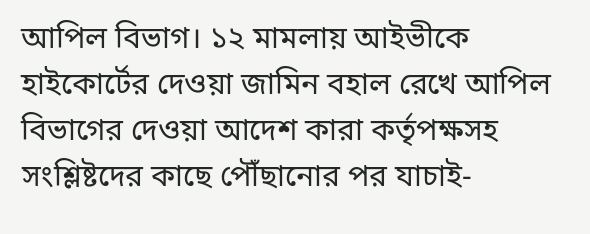আপিল বিভাগ। ১২ মামলায় আইভীকে হাইকোর্টের দেওয়া জামিন বহাল রেখে আপিল বিভাগের দেওয়া আদেশ কারা কর্তৃপক্ষসহ সংশ্লিষ্টদের কাছে পৌঁছানোর পর যাচাই-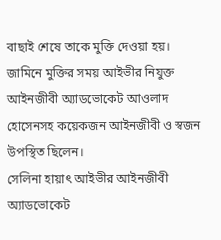বাছাই শেষে তাকে মুক্তি দেওয়া হয়।
জামিনে মুক্তির সময় আইভীর নিযুক্ত আইনজীবী অ্যাডভোকেট আওলাদ হোসেনসহ কয়েকজন আইনজীবী ও স্বজন উপস্থিত ছিলেন।
সেলিনা হায়াৎ আইভীর আইনজীবী অ্যাডভোকেট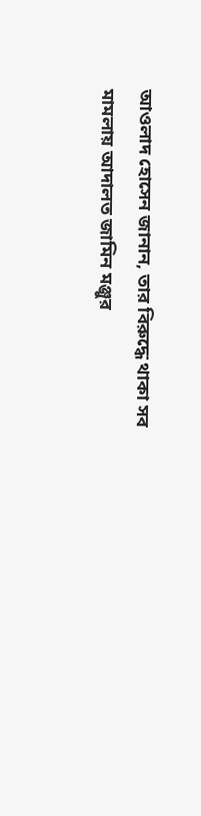আওলাদ হোসেন জানান, তার বিরুদ্ধে থাকা সব মামলায় আদালত জামিন মঞ্জুর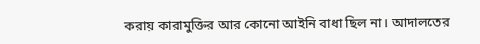করায় কারামুক্তির আর কোনো আইনি বাধা ছিল না। আদালতের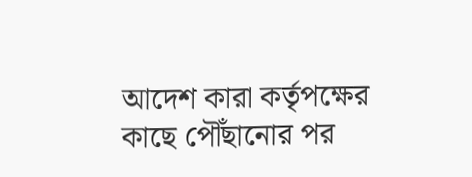আদেশ কারা কর্তৃপক্ষের কাছে পৌঁছানোর পর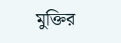মুক্তির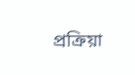প্রক্রিয়া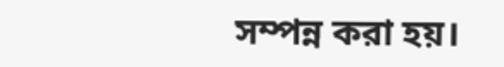সম্পন্ন করা হয়।